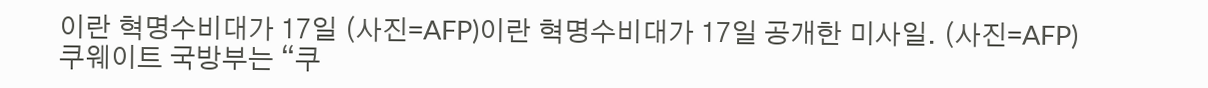이란 혁명수비대가 17일 (사진=AFP)이란 혁명수비대가 17일 공개한 미사일. (사진=AFP)
쿠웨이트 국방부는 “쿠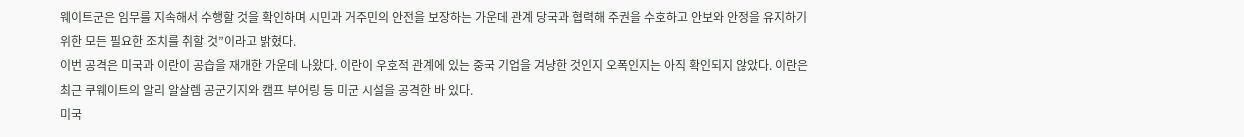웨이트군은 임무를 지속해서 수행할 것을 확인하며 시민과 거주민의 안전을 보장하는 가운데 관계 당국과 협력해 주권을 수호하고 안보와 안정을 유지하기 위한 모든 필요한 조치를 취할 것”이라고 밝혔다.
이번 공격은 미국과 이란이 공습을 재개한 가운데 나왔다. 이란이 우호적 관계에 있는 중국 기업을 겨냥한 것인지 오폭인지는 아직 확인되지 않았다. 이란은 최근 쿠웨이트의 알리 알살렘 공군기지와 캠프 부어링 등 미군 시설을 공격한 바 있다.
미국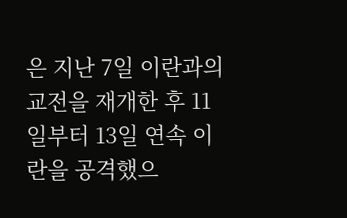은 지난 7일 이란과의 교전을 재개한 후 11일부터 13일 연속 이란을 공격했으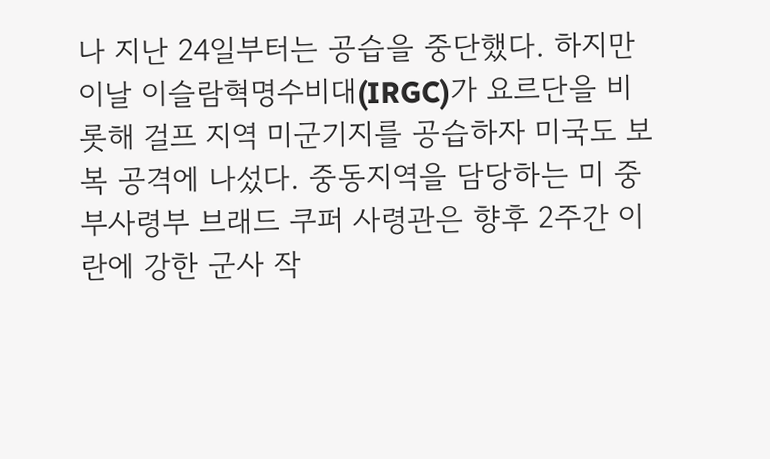나 지난 24일부터는 공습을 중단했다. 하지만 이날 이슬람혁명수비대(IRGC)가 요르단을 비롯해 걸프 지역 미군기지를 공습하자 미국도 보복 공격에 나섰다. 중동지역을 담당하는 미 중부사령부 브래드 쿠퍼 사령관은 향후 2주간 이란에 강한 군사 작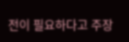전이 필요하다고 주장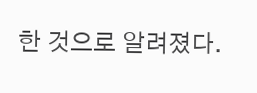한 것으로 알려졌다.